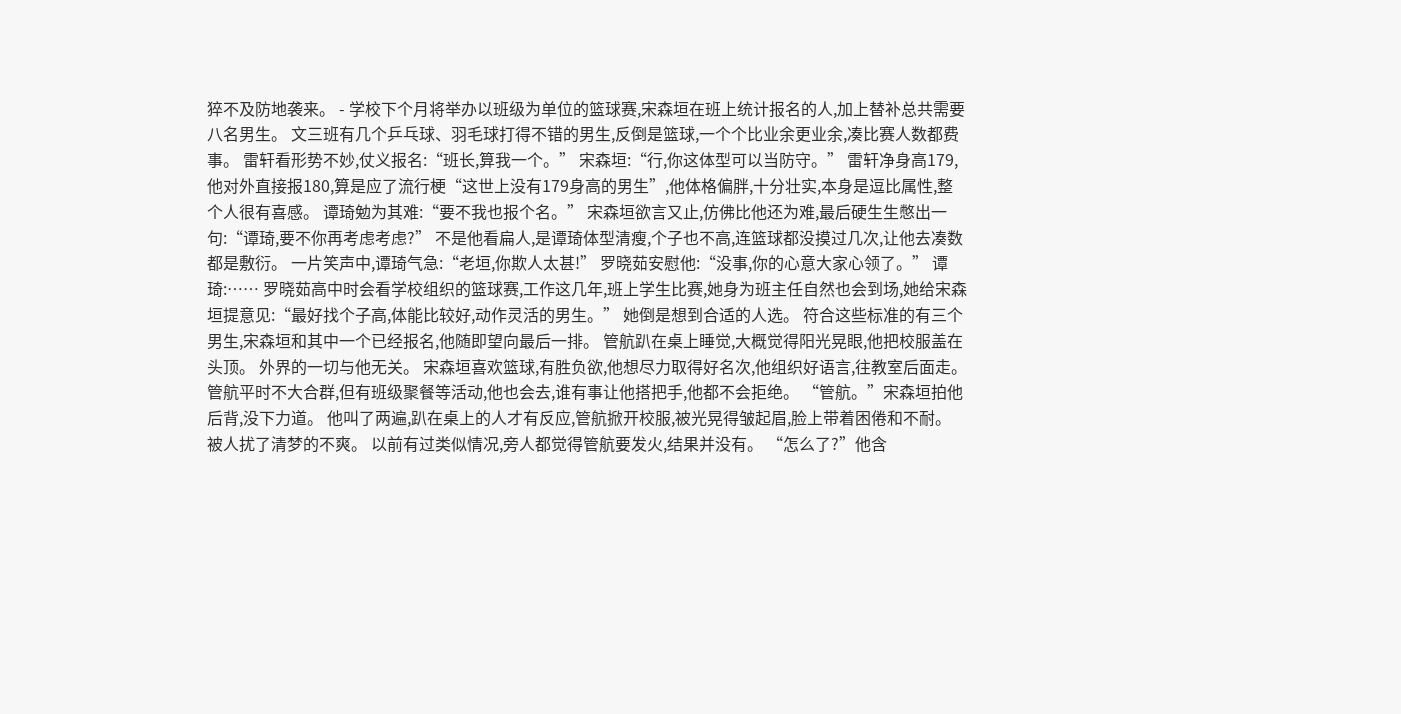猝不及防地袭来。 - 学校下个月将举办以班级为单位的篮球赛,宋森垣在班上统计报名的人,加上替补总共需要八名男生。 文三班有几个乒乓球、羽毛球打得不错的男生,反倒是篮球,一个个比业余更业余,凑比赛人数都费事。 雷轩看形势不妙,仗义报名:“班长,算我一个。” 宋森垣:“行,你这体型可以当防守。” 雷轩净身高179,他对外直接报180,算是应了流行梗“这世上没有179身高的男生”,他体格偏胖,十分壮实,本身是逗比属性,整个人很有喜感。 谭琦勉为其难:“要不我也报个名。” 宋森垣欲言又止,仿佛比他还为难,最后硬生生憋出一句:“谭琦,要不你再考虑考虑?” 不是他看扁人,是谭琦体型清瘦,个子也不高,连篮球都没摸过几次,让他去凑数都是敷衍。 一片笑声中,谭琦气急:“老垣,你欺人太甚!” 罗晓茹安慰他:“没事,你的心意大家心领了。” 谭琦:…… 罗晓茹高中时会看学校组织的篮球赛,工作这几年,班上学生比赛,她身为班主任自然也会到场,她给宋森垣提意见:“最好找个子高,体能比较好,动作灵活的男生。” 她倒是想到合适的人选。 符合这些标准的有三个男生,宋森垣和其中一个已经报名,他随即望向最后一排。 管航趴在桌上睡觉,大概觉得阳光晃眼,他把校服盖在头顶。 外界的一切与他无关。 宋森垣喜欢篮球,有胜负欲,他想尽力取得好名次,他组织好语言,往教室后面走。 管航平时不大合群,但有班级聚餐等活动,他也会去,谁有事让他搭把手,他都不会拒绝。 “管航。”宋森垣拍他后背,没下力道。 他叫了两遍,趴在桌上的人才有反应,管航掀开校服,被光晃得皱起眉,脸上带着困倦和不耐。 被人扰了清梦的不爽。 以前有过类似情况,旁人都觉得管航要发火,结果并没有。 “怎么了?”他含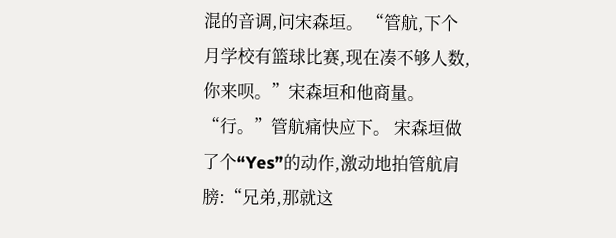混的音调,问宋森垣。 “管航,下个月学校有篮球比赛,现在凑不够人数,你来呗。”宋森垣和他商量。 “行。”管航痛快应下。 宋森垣做了个“Yes”的动作,激动地拍管航肩膀:“兄弟,那就这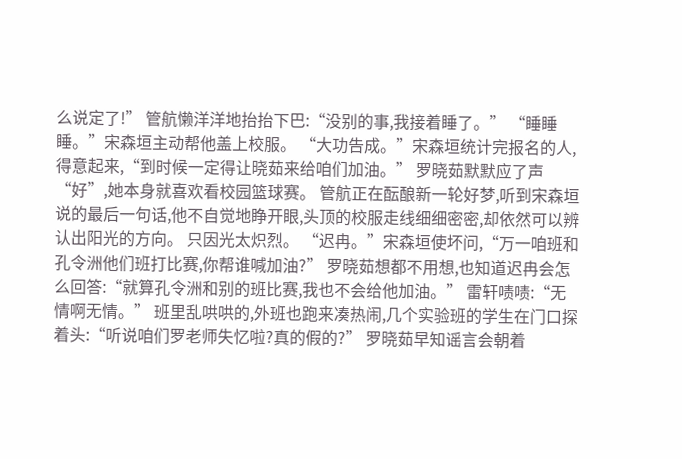么说定了!” 管航懒洋洋地抬抬下巴:“没别的事,我接着睡了。” “睡睡睡。”宋森垣主动帮他盖上校服。 “大功告成。”宋森垣统计完报名的人,得意起来,“到时候一定得让晓茹来给咱们加油。” 罗晓茹默默应了声“好”,她本身就喜欢看校园篮球赛。 管航正在酝酿新一轮好梦,听到宋森垣说的最后一句话,他不自觉地睁开眼,头顶的校服走线细细密密,却依然可以辨认出阳光的方向。 只因光太炽烈。 “迟冉。”宋森垣使坏问,“万一咱班和孔令洲他们班打比赛,你帮谁喊加油?” 罗晓茹想都不用想,也知道迟冉会怎么回答:“就算孔令洲和别的班比赛,我也不会给他加油。” 雷轩啧啧:“无情啊无情。” 班里乱哄哄的,外班也跑来凑热闹,几个实验班的学生在门口探着头:“听说咱们罗老师失忆啦?真的假的?” 罗晓茹早知谣言会朝着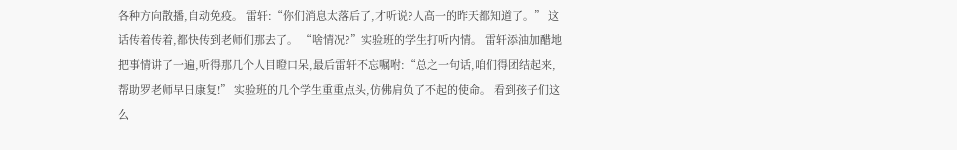各种方向散播,自动免疫。 雷轩:“你们消息太落后了,才听说?人高一的昨天都知道了。” 这话传着传着,都快传到老师们那去了。 “啥情况?”实验班的学生打听内情。 雷轩添油加醋地把事情讲了一遍,听得那几个人目瞪口呆,最后雷轩不忘嘱咐:“总之一句话,咱们得团结起来,帮助罗老师早日康复!” 实验班的几个学生重重点头,仿佛肩负了不起的使命。 看到孩子们这么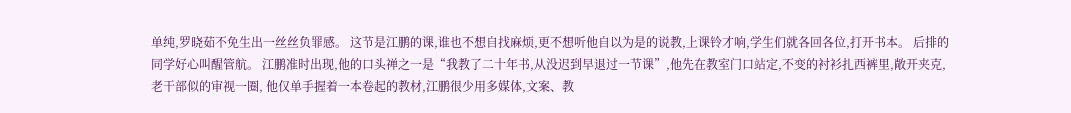单纯,罗晓茹不免生出一丝丝负罪感。 这节是江鹏的课,谁也不想自找麻烦,更不想听他自以为是的说教,上课铃才响,学生们就各回各位,打开书本。 后排的同学好心叫醒管航。 江鹏准时出现,他的口头禅之一是“我教了二十年书,从没迟到早退过一节课”,他先在教室门口站定,不变的衬衫扎西裤里,敞开夹克,老干部似的审视一圈, 他仅单手握着一本卷起的教材,江鹏很少用多媒体,文案、教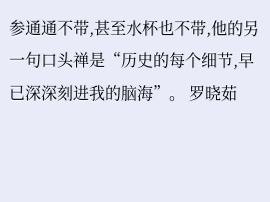参通通不带,甚至水杯也不带,他的另一句口头禅是“历史的每个细节,早已深深刻进我的脑海”。 罗晓茹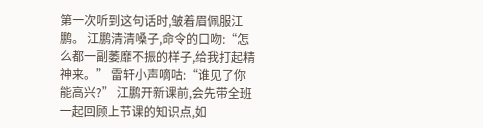第一次听到这句话时,皱着眉佩服江鹏。 江鹏清清嗓子,命令的口吻:“怎么都一副萎靡不振的样子,给我打起精神来。” 雷轩小声嘀咕:“谁见了你能高兴?” 江鹏开新课前,会先带全班一起回顾上节课的知识点,如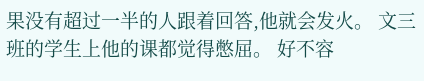果没有超过一半的人跟着回答,他就会发火。 文三班的学生上他的课都觉得憋屈。 好不容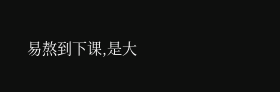易熬到下课,是大